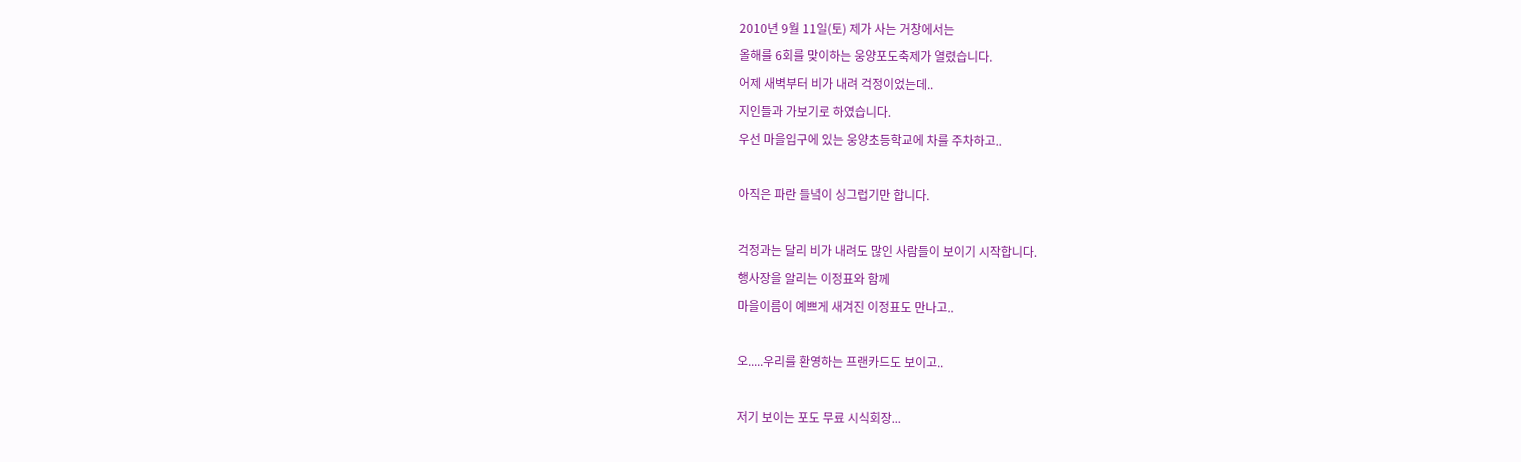2010년 9월 11일(토) 제가 사는 거창에서는
올해를 6회를 맞이하는 웅양포도축제가 열렸습니다.
어제 새벽부터 비가 내려 걱정이었는데..
지인들과 가보기로 하였습니다.
우선 마을입구에 있는 웅양초등학교에 차를 주차하고..

아직은 파란 들녘이 싱그럽기만 합니다.

걱정과는 달리 비가 내려도 많인 사람들이 보이기 시작합니다.
행사장을 알리는 이정표와 함께
마을이름이 예쁘게 새겨진 이정표도 만나고..

오.....우리를 환영하는 프랜카드도 보이고..

저기 보이는 포도 무료 시식회장...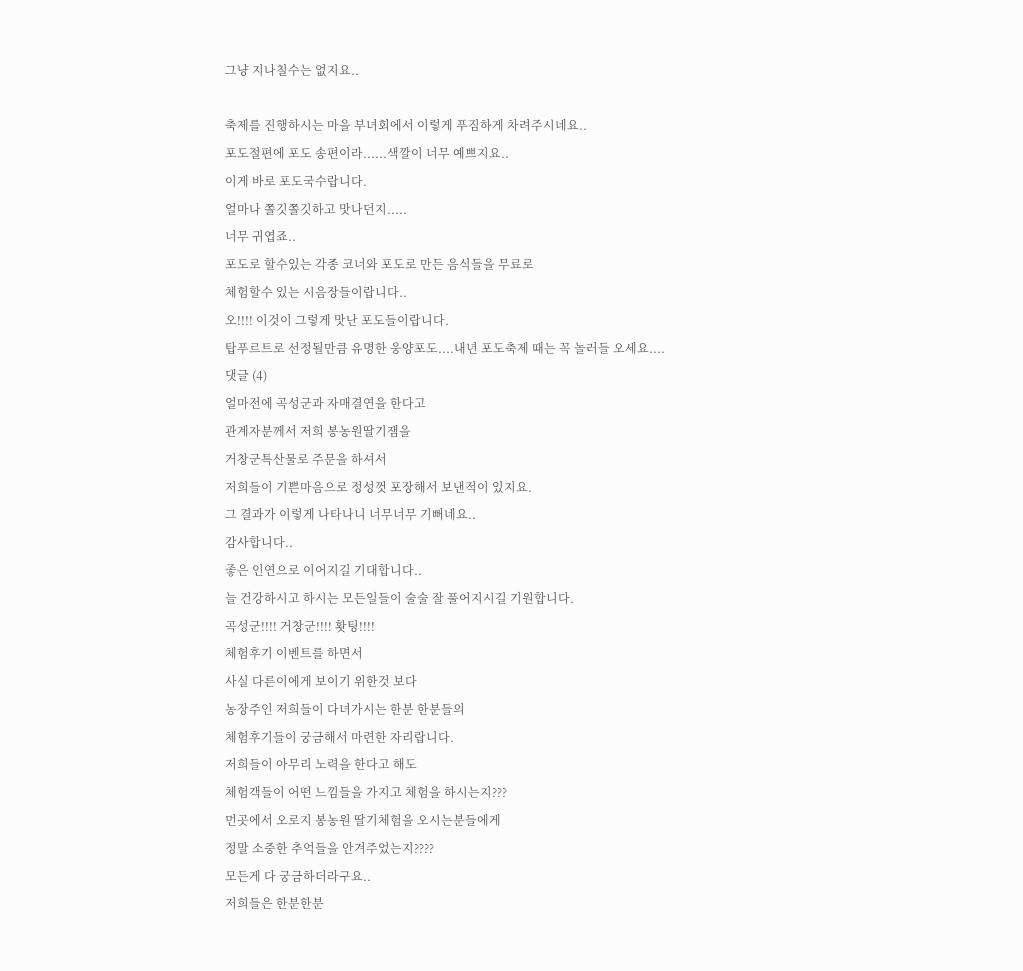그냥 지나칠수는 없지요..

축제를 진행하시는 마을 부녀회에서 이렇게 푸짐하게 차려주시네요..
포도절편에 포도 송편이라......색깔이 너무 예쁘지요..
이게 바로 포도국수랍니다.
얼마나 쫄깃쫄깃하고 맛나던지.....
너무 귀엽죠..
포도로 할수있는 각종 코너와 포도로 만든 음식들을 무료로
체험할수 있는 시음장들이랍니다..
오!!!! 이것이 그렇게 맛난 포도들이랍니다.
탑푸르트로 선정될만큼 유명한 웅양포도....내년 포도축제 때는 꼭 놀러들 오세요....
댓글 (4)
얼마전에 곡성군과 자매결연을 한다고
관계자분께서 저희 봉농원딸기잼을
거창군특산물로 주문을 하셔서
저희들이 기쁜마음으로 정성껏 포장해서 보낸적이 있지요.
그 결과가 이렇게 나타나니 너무너무 기뻐네요..
감사합니다..
좋은 인연으로 이어지길 기대합니다..
늘 건강하시고 하시는 모든일들이 술술 잘 풀어지시길 기원합니다.
곡성군!!!! 거창군!!!! 홧팅!!!!
체험후기 이벤트를 하면서
사실 다른이에게 보이기 위한것 보다
농장주인 저희들이 다녀가시는 한분 한분들의
체험후기들이 궁금해서 마련한 자리랍니다.
저희들이 아무리 노력을 한다고 해도
체험객들이 어떤 느낌들을 가지고 체험을 하시는지???
먼곳에서 오로지 봉농원 딸기체험을 오시는분들에게
정말 소중한 추억들을 안겨주었는지????
모든게 다 궁금하더라구요..
저희들은 한분한분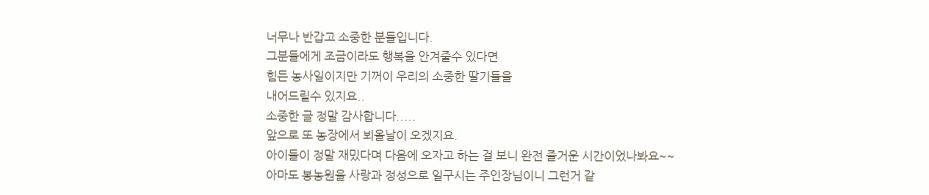너무나 반갑고 소중한 분들입니다.
그분들에게 조금이라도 행복을 안겨줄수 있다면
힘든 농사일이지만 기꺼이 우리의 소중한 딸기들을
내어드릴수 있지요..
소중한 글 정말 감사합니다.....
앞으로 또 농장에서 뵈올날이 오겠지요.
아이들이 정말 재밌다며 다음에 오자고 하는 걸 보니 완전 즐거운 시간이었나봐요~~
아마도 봉농원을 사랑과 정성으로 일구시는 주인장님이니 그런거 같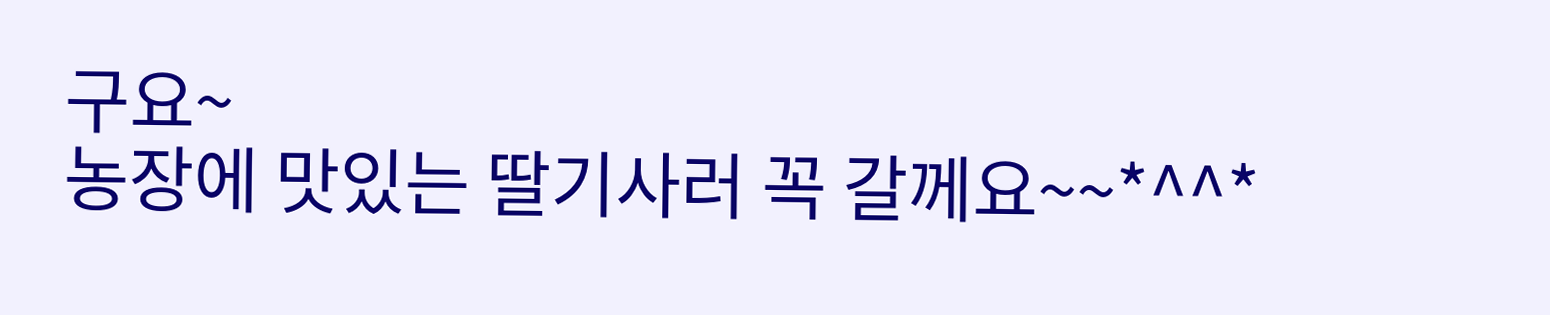구요~
농장에 맛있는 딸기사러 꼭 갈께요~~*^^*